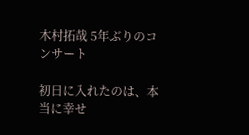木村拓哉 5年ぶりのコンサート

初日に入れたのは、本当に幸せ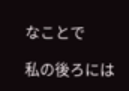なことで

私の後ろには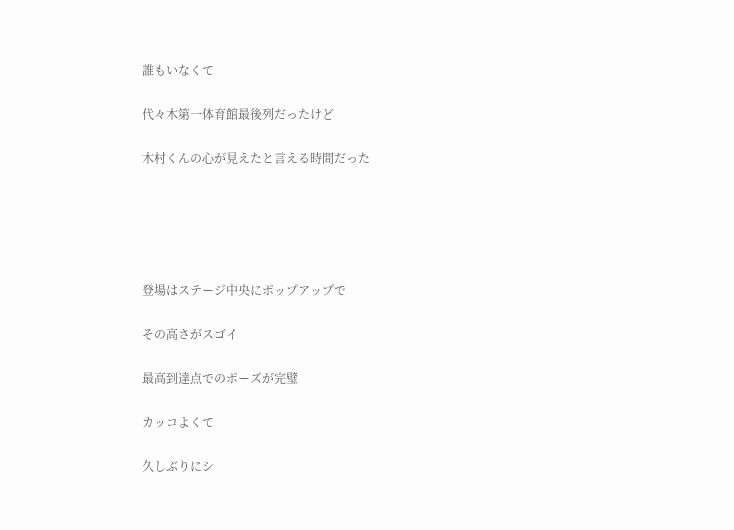誰もいなくて

代々木第一体育館最後列だったけど

木村くんの心が見えたと言える時間だった





登場はステージ中央にポップアップで

その高さがスゴイ

最高到達点でのポーズが完璧

カッコよくて

久しぶりにシ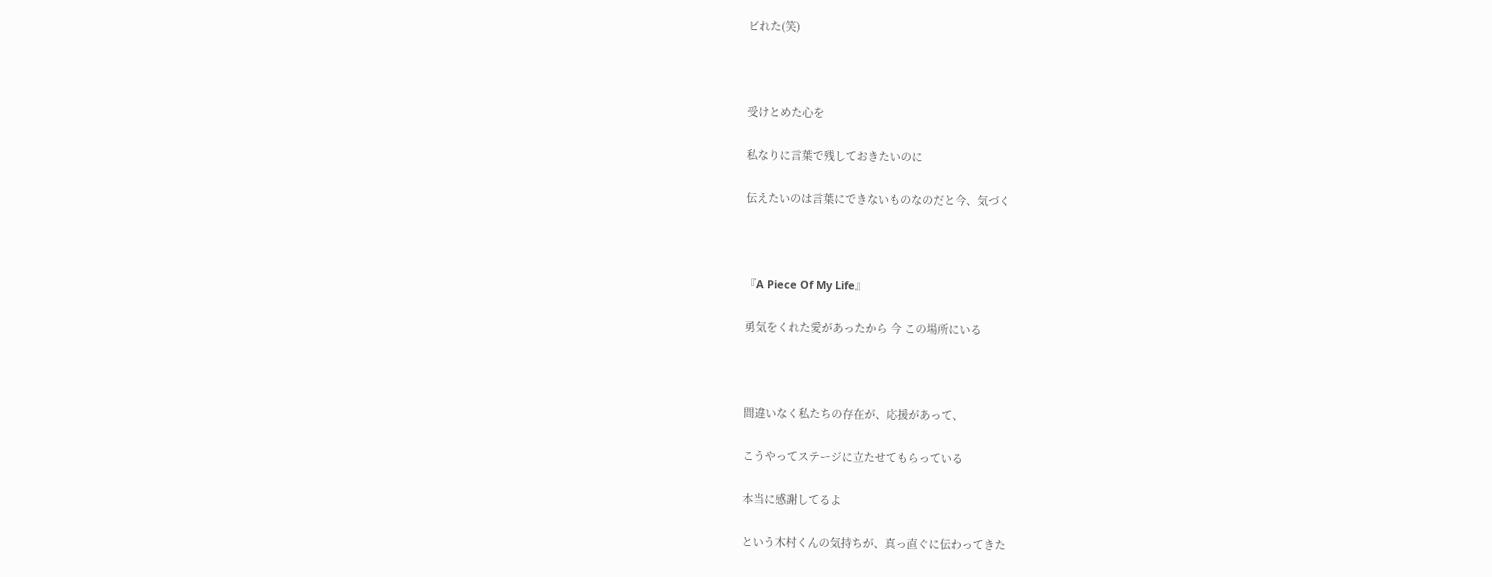ビれた(笑)



受けとめた心を

私なりに言葉で残しておきたいのに

伝えたいのは言葉にできないものなのだと今、気づく



『A Piece Of My Life』

勇気をくれた愛があったから 今 この場所にいる



間違いなく私たちの存在が、応援があって、

こうやってステージに立たせてもらっている

本当に感謝してるよ

という木村くんの気持ちが、真っ直ぐに伝わってきた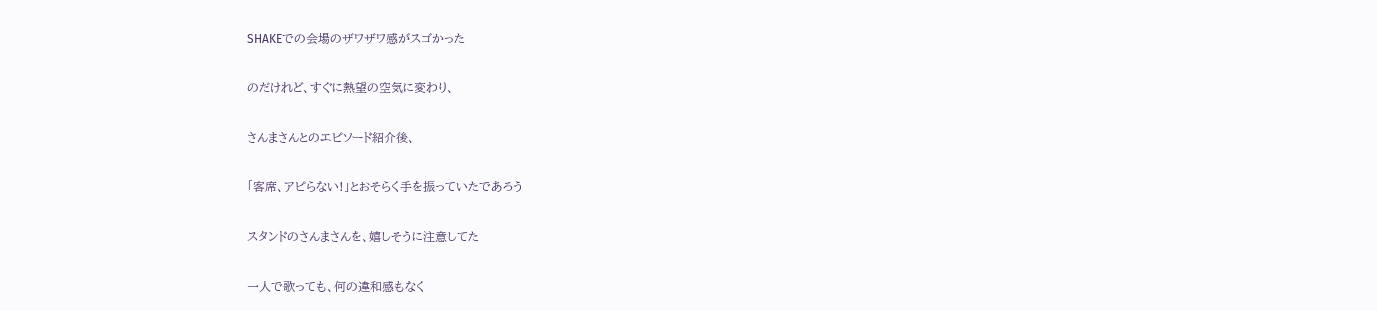SHAKEでの会場のザワザワ感がスゴかった

のだけれど、すぐに熱望の空気に変わり、

さんまさんとのエピソード紹介後、

「客席、アピらない!」とおそらく手を振っていたであろう

スタンドのさんまさんを、嬉しそうに注意してた

一人で歌っても、何の違和感もなく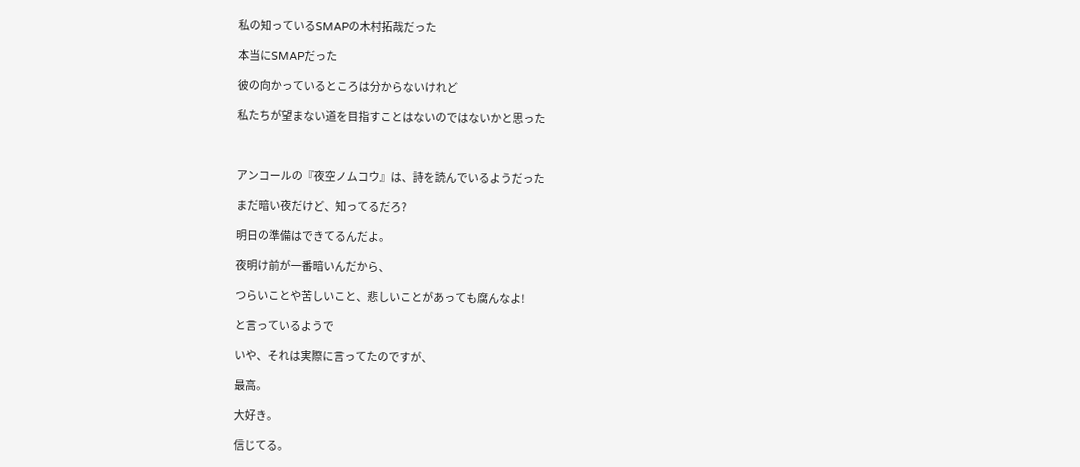私の知っているSMAPの木村拓哉だった

本当にSMAPだった

彼の向かっているところは分からないけれど

私たちが望まない道を目指すことはないのではないかと思った



アンコールの『夜空ノムコウ』は、詩を読んでいるようだった

まだ暗い夜だけど、知ってるだろ?

明日の準備はできてるんだよ。

夜明け前が一番暗いんだから、

つらいことや苦しいこと、悲しいことがあっても腐んなよ!

と言っているようで

いや、それは実際に言ってたのですが、

最高。

大好き。

信じてる。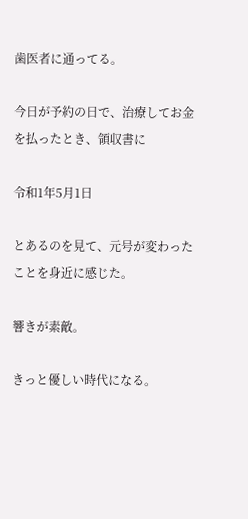歯医者に通ってる。

今日が予約の日で、治療してお金を払ったとき、領収書に

令和1年5月1日

とあるのを見て、元号が変わったことを身近に感じた。

響きが素敵。

きっと優しい時代になる。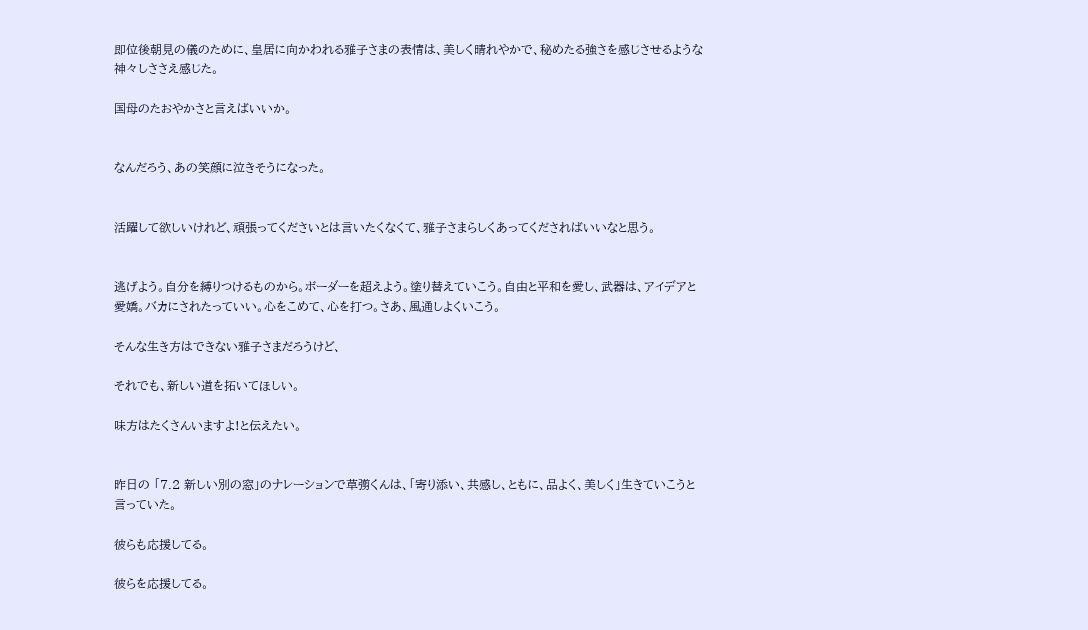即位後朝見の儀のために、皇居に向かわれる雅子さまの表情は、美しく晴れやかで、秘めたる強さを感じさせるような神々しささえ感じた。

国母のたおやかさと言えばいいか。


なんだろう、あの笑顔に泣きそうになった。


活躍して欲しいけれど、頑張ってくださいとは言いたくなくて、雅子さまらしくあってくださればいいなと思う。


逃げよう。自分を縛りつけるものから。ボーダーを超えよう。塗り替えていこう。自由と平和を愛し、武器は、アイデアと愛嬌。バカにされたっていい。心をこめて、心を打つ。さあ、風通しよくいこう。

そんな生き方はできない雅子さまだろうけど、

それでも、新しい道を拓いてほしい。

味方はたくさんいますよ!と伝えたい。


昨日の 「7.2 新しい別の窓」のナレーションで草彅くんは、「寄り添い、共感し、ともに、品よく、美しく」生きていこうと言っていた。

彼らも応援してる。

彼らを応援してる。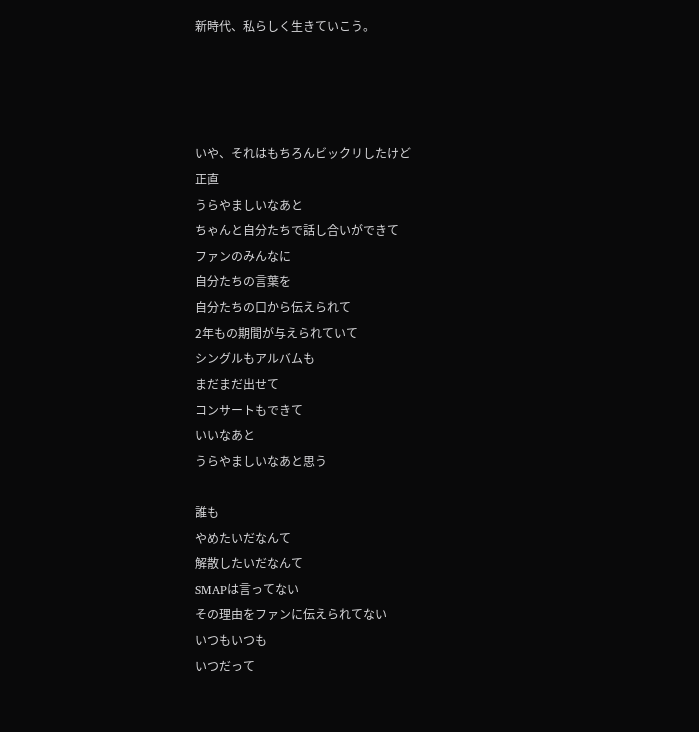新時代、私らしく生きていこう。




いや、それはもちろんビックリしたけど
正直
うらやましいなあと
ちゃんと自分たちで話し合いができて
ファンのみんなに
自分たちの言葉を
自分たちの口から伝えられて
2年もの期間が与えられていて
シングルもアルバムも
まだまだ出せて
コンサートもできて
いいなあと
うらやましいなあと思う

誰も
やめたいだなんて
解散したいだなんて
SMAPは言ってない
その理由をファンに伝えられてない
いつもいつも
いつだって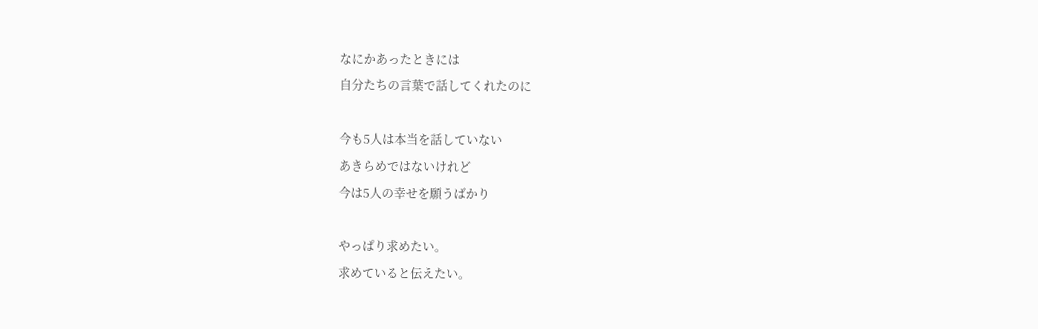なにかあったときには
自分たちの言葉で話してくれたのに

今も5人は本当を話していない
あきらめではないけれど
今は5人の幸せを願うばかり

やっぱり求めたい。
求めていると伝えたい。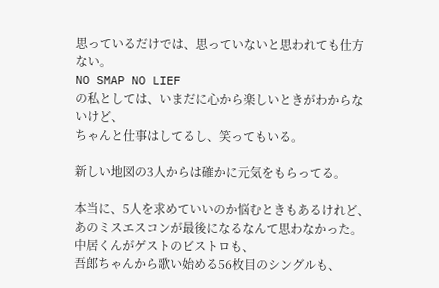思っているだけでは、思っていないと思われても仕方ない。
NO SMAP NO LIEF
の私としては、いまだに心から楽しいときがわからないけど、
ちゃんと仕事はしてるし、笑ってもいる。

新しい地図の3人からは確かに元気をもらってる。

本当に、5人を求めていいのか悩むときもあるけれど、
あのミスエスコンが最後になるなんて思わなかった。
中居くんがゲストのビストロも、
吾郎ちゃんから歌い始める56枚目のシングルも、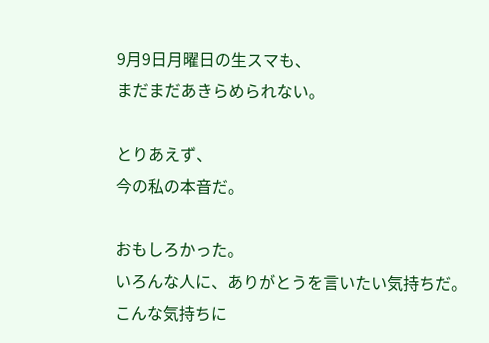9月9日月曜日の生スマも、
まだまだあきらめられない。

とりあえず、
今の私の本音だ。

おもしろかった。
いろんな人に、ありがとうを言いたい気持ちだ。
こんな気持ちに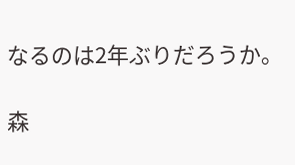なるのは2年ぶりだろうか。

森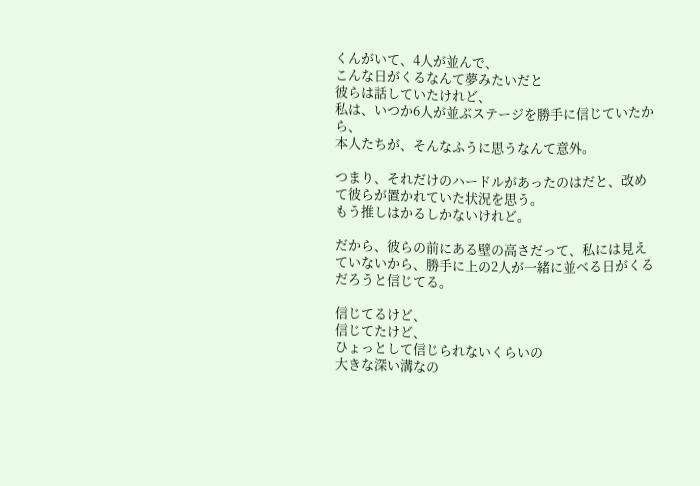くんがいて、4人が並んで、
こんな日がくるなんて夢みたいだと
彼らは話していたけれど、
私は、いつか6人が並ぶステージを勝手に信じていたから、
本人たちが、そんなふうに思うなんて意外。

つまり、それだけのハードルがあったのはだと、改めて彼らが置かれていた状況を思う。
もう推しはかるしかないけれど。

だから、彼らの前にある壁の高さだって、私には見えていないから、勝手に上の2人が一緒に並べる日がくるだろうと信じてる。

信じてるけど、
信じてたけど、
ひょっとして信じられないくらいの
大きな深い溝なの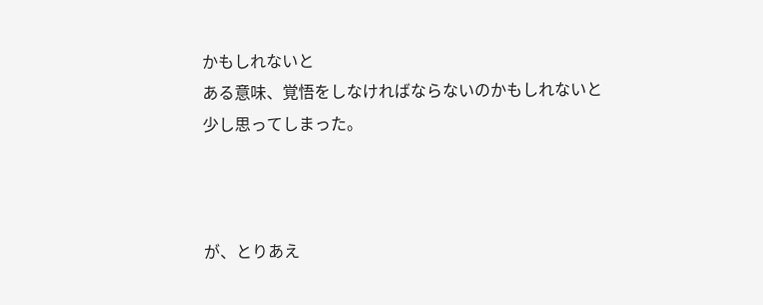かもしれないと
ある意味、覚悟をしなければならないのかもしれないと
少し思ってしまった。



が、とりあえ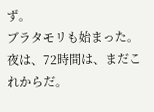ず。
ブラタモリも始まった。
夜は、72時間は、まだこれからだ。